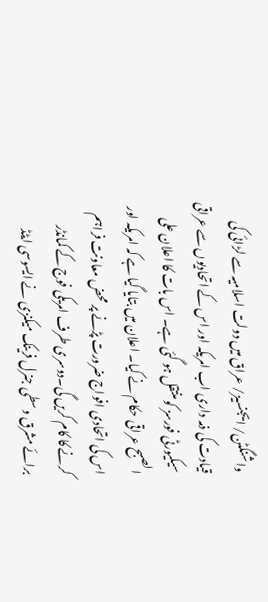واشنگٹن/ ایجنسیز/ عراق میں دولت اسلامیہ سے لڑائی کی قیادت کی ذمہ داری اب امریکہ اور اس کے اتحادیوں سے عراقی سیکیورٹی فورسز کو منتقل ہو گئی ہے۔ اس بات کا اعلان علی الصبح عراقی حکام نے کیا۔ اعلان میں بتایا گیا ہے کہ امریکہ اور اس کی اتحادی افواج ضرورت پڑنے پر محض معاونت فراہم کرنے کا کام کریں گی۔دوسری طرف امریکی فوج کے کمانڈر برائے مشرق وسطی جنرل فرینک میکنزی نے ایسوسی ایٹڈ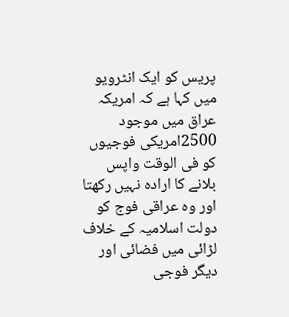پریس کو ایک انٹرویو میں کہا ہے کہ امریکہ عراق میں موجود 2500امریکی فوجیوں کو فی الوقت واپس بلانے کا ارادہ نہیں رکھتا اور وہ عراقی فوج کو دولت اسلامیہ کے خلاف لڑائی میں فضائی اور دیگر فوجی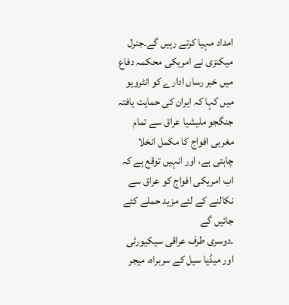امداد مہیا کرتے رہیں گے۔جنرل میکنزی نے امریکی محکمہ دفاع میں خبر رساں ادارے کو انٹرویو میں کہا کہ ایران کی حمایت یافتہ جنگجو ملیشیا عراق سے تمام مغربی افواج کا مکمل انخلا چاہتی ہے، اور انہیں توقع ہے کہ اب امریکی افواج کو عراق سے نکالنے کے لئے مزید حملے کئے جائیں گے
۔دوسری طرف عراقی سیکیورٹی اور میڈیا سیل کے سربراہ، میجر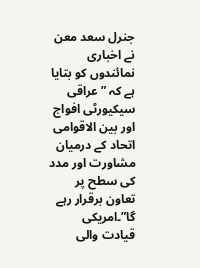جنرل سعد معن نے اخباری نمائندوں کو بتایا ہے کہ ”عراقی سیکیورٹی افواج اور بین الاقوامی اتحاد کے درمیان مشاورت اور مدد کی سطح پر تعاون برقرار رہے گا”۔امریکی قیادت والی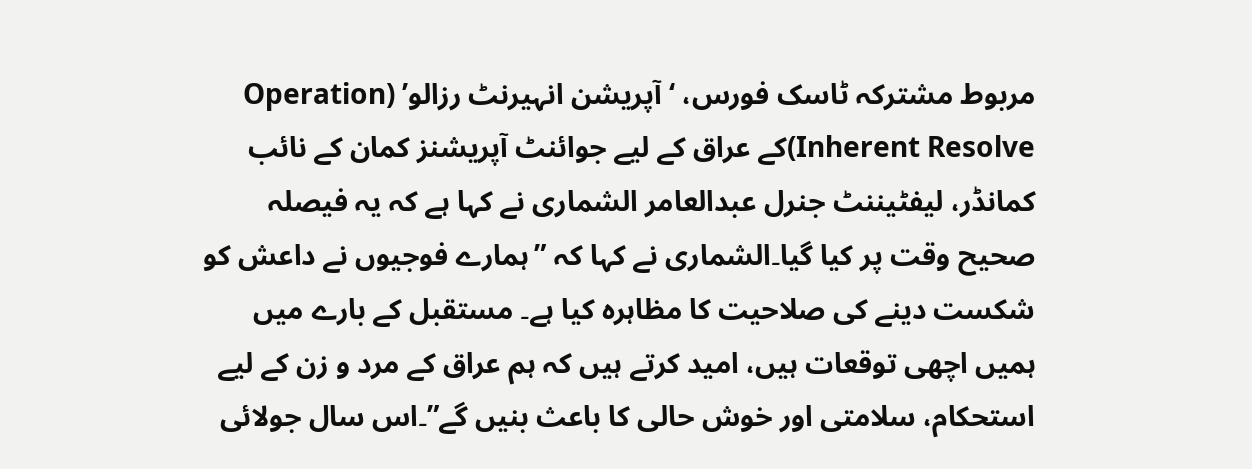مربوط مشترکہ ٹاسک فورس، ‘آپریشن انہیرنٹ رزالو’ (Operation Inherent Resolve)کے عراق کے لیے جوائنٹ آپریشنز کمان کے نائب کمانڈر، لیفٹیننٹ جنرل عبدالعامر الشماری نے کہا ہے کہ یہ فیصلہ صحیح وقت پر کیا گیا۔الشماری نے کہا کہ ”ہمارے فوجیوں نے داعش کو شکست دینے کی صلاحیت کا مظاہرہ کیا ہے۔ مستقبل کے بارے میں ہمیں اچھی توقعات ہیں، امید کرتے ہیں کہ ہم عراق کے مرد و زن کے لیے استحکام، سلامتی اور خوش حالی کا باعث بنیں گے”۔اس سال جولائی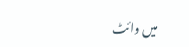میں وائٹ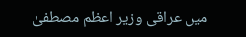میں عراقی وزیر اعظم مصطفیٰ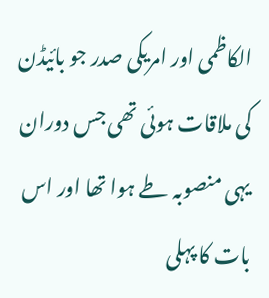الکاظمی اور امریکی صدر جو بائیڈن کی ملاقات ہوئی تھی جس دوران یہی منصوبہ طے ہوا تھا اور اس بات کا پہلی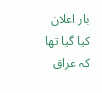بار اعلان کیا گیا تھا کہ عراق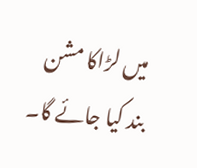میں لڑاکا مشن بند کیا جائے گا۔